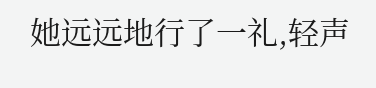她远远地行了一礼,轻声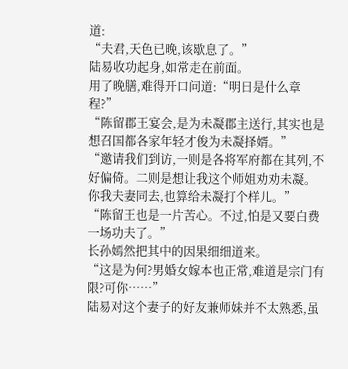道:
“夫君,天色已晚,该歇息了。”
陆易收功起身,如常走在前面。
用了晚膳,难得开口问道:“明日是什么章程?”
“陈留郡王宴会,是为未凝郡主送行,其实也是想召国都各家年轻才俊为未凝择婿。”
“邀请我们到访,一则是各将军府都在其列,不好偏倚。二则是想让我这个师姐劝劝未凝。你我夫妻同去,也算给未凝打个样儿。”
“陈留王也是一片苦心。不过,怕是又要白费一场功夫了。”
长孙嫣然把其中的因果细细道来。
“这是为何?男婚女嫁本也正常,难道是宗门有限?可你……”
陆易对这个妻子的好友兼师妹并不太熟悉,虽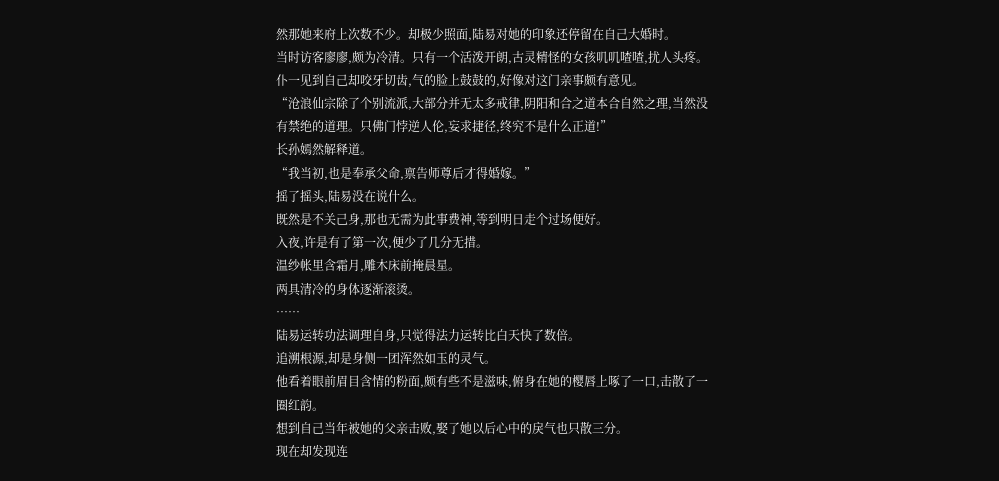然那她来府上次数不少。却极少照面,陆易对她的印象还停留在自己大婚时。
当时访客廖廖,颇为冷清。只有一个活泼开朗,古灵精怪的女孩叽叽喳喳,扰人头疼。
仆一见到自己却咬牙切齿,气的脸上鼓鼓的,好像对这门亲事颇有意见。
“沧浪仙宗除了个别流派,大部分并无太多戒律,阴阳和合之道本合自然之理,当然没有禁绝的道理。只佛门悖逆人伦,妄求捷径,终究不是什么正道!”
长孙嫣然解释道。
“我当初,也是奉承父命,禀告师尊后才得婚嫁。”
摇了摇头,陆易没在说什么。
既然是不关己身,那也无需为此事费神,等到明日走个过场便好。
入夜,许是有了第一次,便少了几分无措。
温纱帐里含霜月,雕木床前掩晨星。
两具清冷的身体逐渐滚烫。
……
陆易运转功法调理自身,只觉得法力运转比白天快了数倍。
追溯根源,却是身侧一团浑然如玉的灵气。
他看着眼前眉目含情的粉面,颇有些不是滋味,俯身在她的樱唇上啄了一口,击散了一圈红韵。
想到自己当年被她的父亲击败,娶了她以后心中的戾气也只散三分。
现在却发现连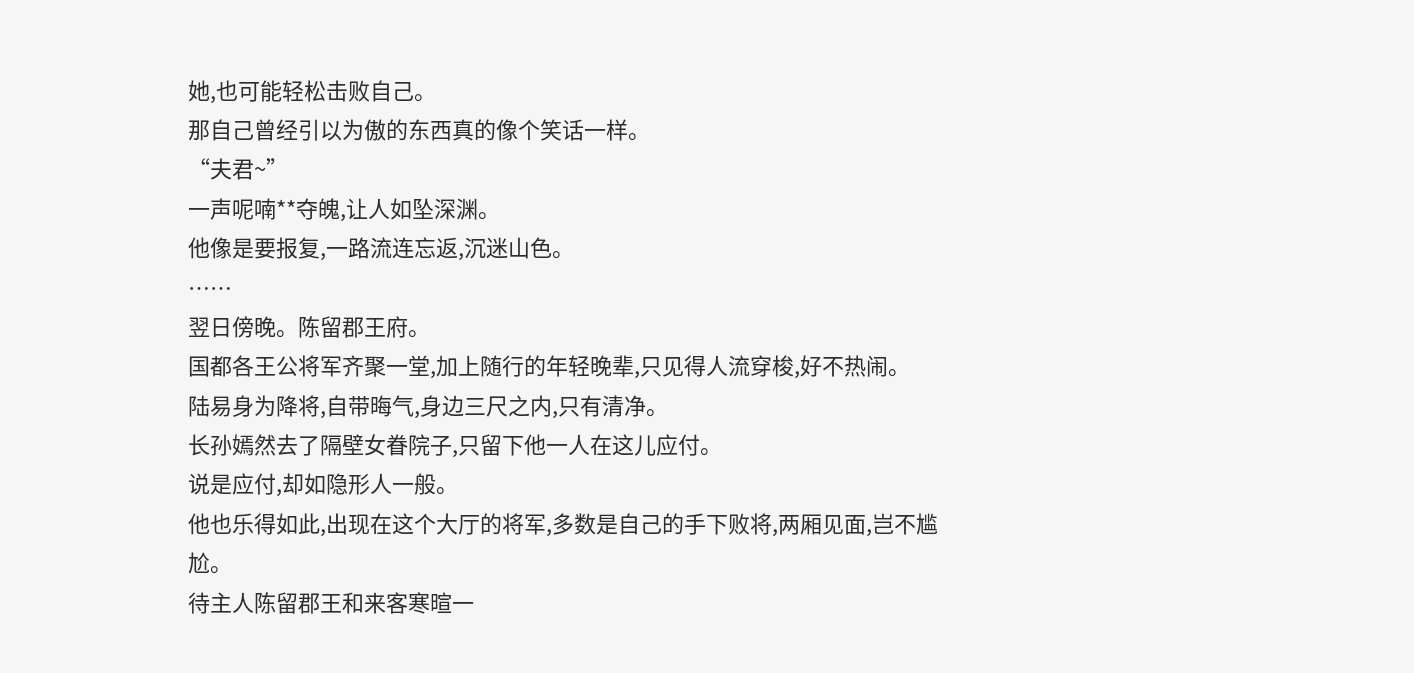她,也可能轻松击败自己。
那自己曾经引以为傲的东西真的像个笑话一样。
“夫君~”
一声呢喃**夺魄,让人如坠深渊。
他像是要报复,一路流连忘返,沉迷山色。
……
翌日傍晚。陈留郡王府。
国都各王公将军齐聚一堂,加上随行的年轻晚辈,只见得人流穿梭,好不热闹。
陆易身为降将,自带晦气,身边三尺之内,只有清净。
长孙嫣然去了隔壁女眷院子,只留下他一人在这儿应付。
说是应付,却如隐形人一般。
他也乐得如此,出现在这个大厅的将军,多数是自己的手下败将,两厢见面,岂不尴尬。
待主人陈留郡王和来客寒暄一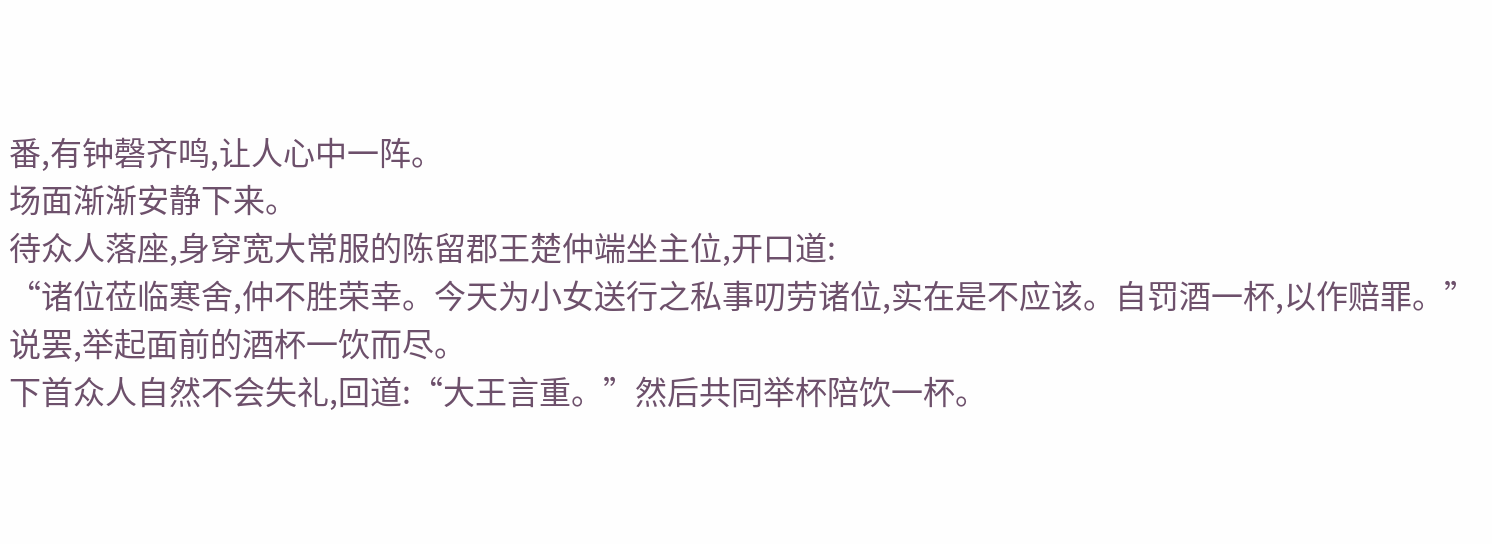番,有钟磬齐鸣,让人心中一阵。
场面渐渐安静下来。
待众人落座,身穿宽大常服的陈留郡王楚仲端坐主位,开口道:
“诸位莅临寒舍,仲不胜荣幸。今天为小女送行之私事叨劳诸位,实在是不应该。自罚酒一杯,以作赔罪。”
说罢,举起面前的酒杯一饮而尽。
下首众人自然不会失礼,回道:“大王言重。”然后共同举杯陪饮一杯。